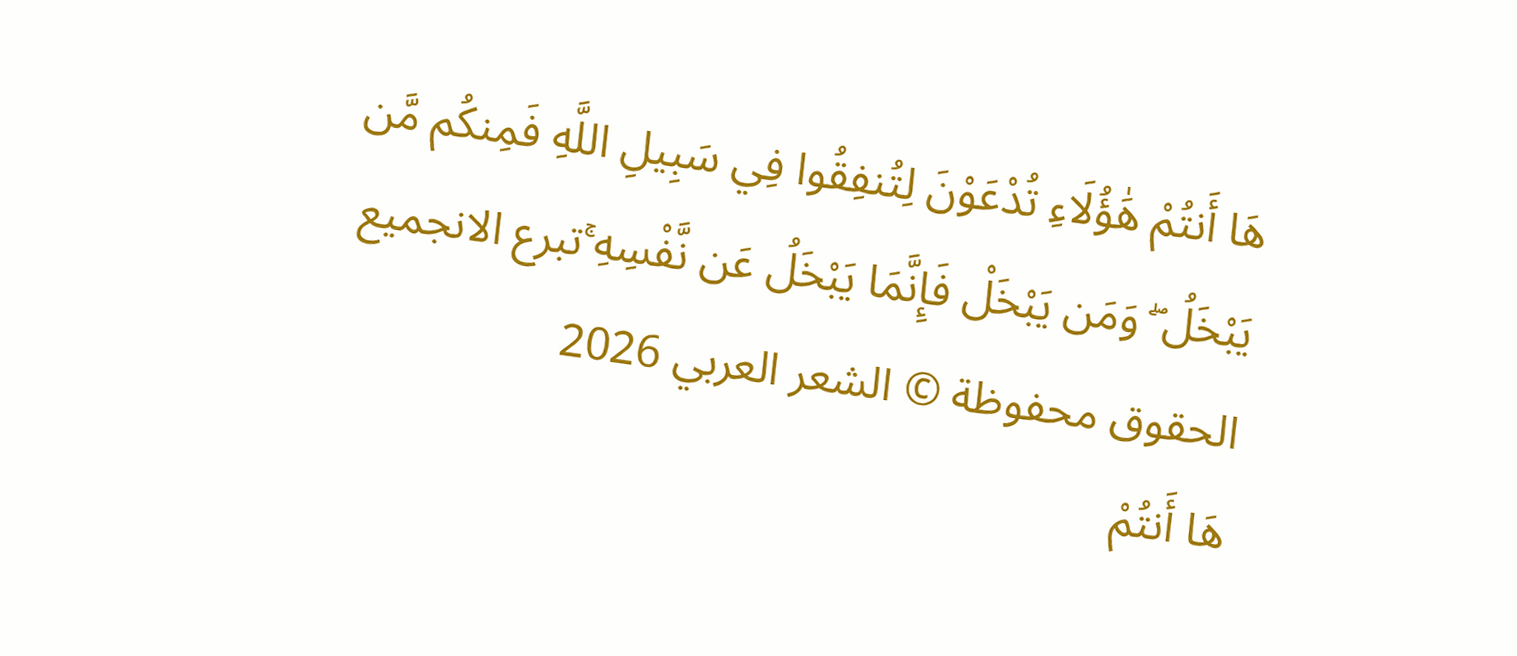هَا أَنتُمْ هَٰؤُلَاءِ تُدْعَوْنَ لِتُنفِقُوا فِي سَبِيلِ اللَّهِ فَمِنكُم مَّن يَبْخَلُ ۖ وَمَن يَبْخَلْ فَإِنَّمَا يَبْخَلُ عَن نَّفْسِهِ ۚتبرع الانجميع الحقوق محفوظة © الشعر العربي 2026
هَا أَنتُمْ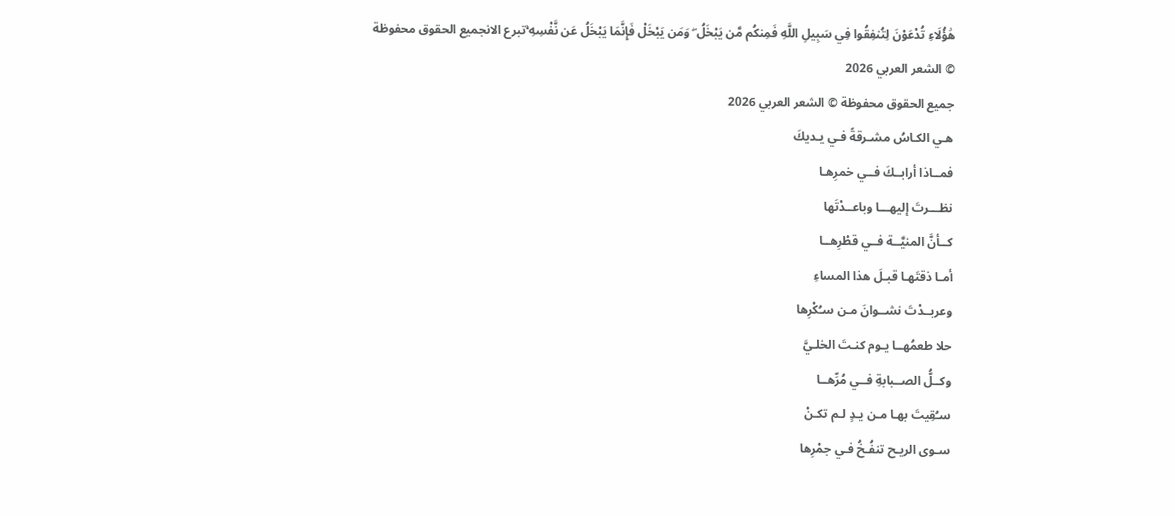هَٰؤُلَاءِ تُدْعَوْنَ لِتُنفِقُوا فِي سَبِيلِ اللَّهِ فَمِنكُم مَّن يَبْخَلُ ۖ وَمَن يَبْخَلْ فَإِنَّمَا يَبْخَلُ عَن نَّفْسِهِ ۚتبرع الانجميع الحقوق محفوظة © الشعر العربي 2026
جميع الحقوق محفوظة © الشعر العربي 2026
هـي الكـاسُ مشـرقةً فـي يـديكَ
فمــاذا أرابــكَ فــي خمرِهـا
نظـــرتَ إليهـــا وباعــدْتَها
كــأنَّ المنيَّــة فــي قطْرِهــا
أمـا ذقتَهـا قبـلَ هذا المساءِ
وعربــدْتَ نشــوانَ مـن سـُكْرِها
حلا طعمُهــا يـوم كنـتَ الخلـيَّ
وكــلُّ الصــبابةِ فــي مُرِّهــا
سـُقِيتَ بهـا مـن يـدٍ لـم تكـنْ
سـوى الريـح تنفُـخُ فـي جمْرِها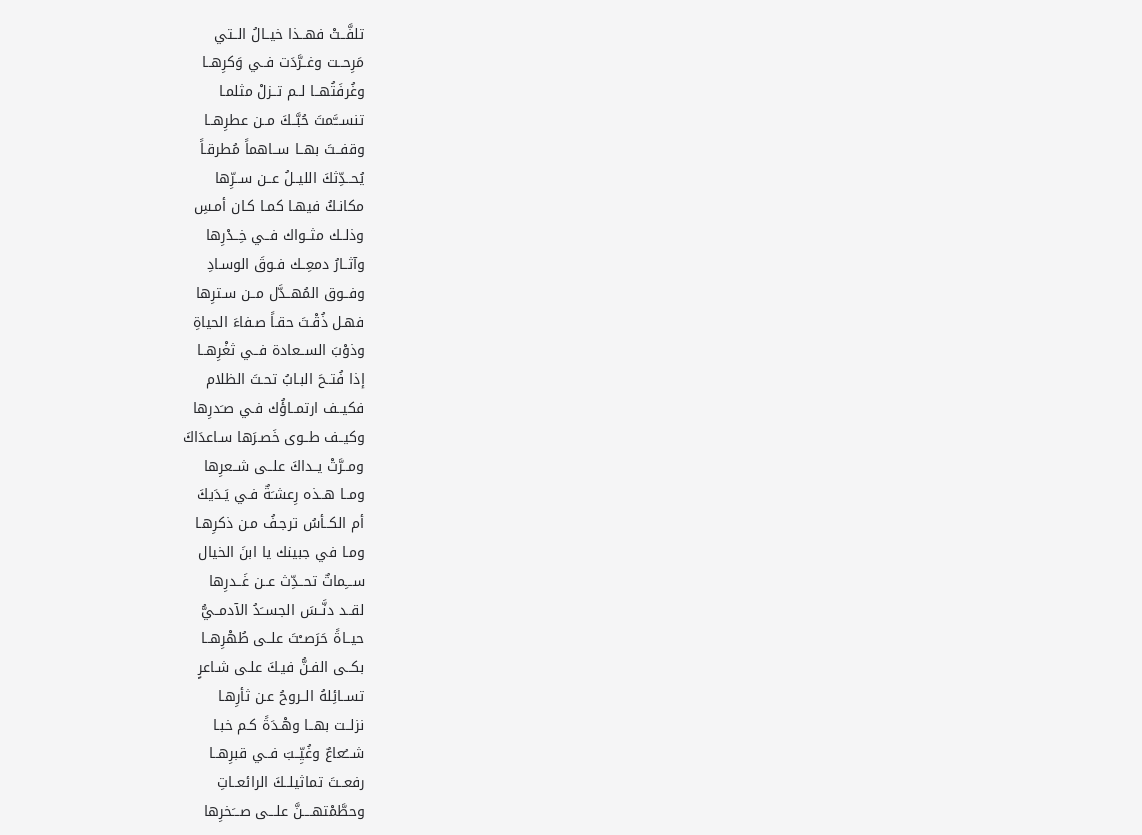تلفَّــتْ فهــذا خيــالُ الــتي
مَرِحــت وغــرَّدَت فــي وَكرِهــا
وغُرفَتُهــا لــم تــزلْ مثلمـا
تنســـَّمتَ حُبَّــكَ مــن عطرِهــا
وقفــتَ بهــا ســاهماً مُطرقـاً
يُحــدِّثكَ الليــلُ عــن ســرِّها
مكانـكُ فيهـا كمـا كـان أمـسِ
وذلــك مثــواك فــي خِــدْرِها
وآثــارُ دمعِــك فـوقَ الوسـادِ
وفــوق المُهــدَّل مــن سـترِها
فهـل ذُقْـتَ حقـاً صـفاءَ الحياةِ
وذوْبَ الســعادة فــي ثغْرِهــا
إذا فُتــحَ البـابُ تحـتَ الظلام
فكيــف ارتمــاؤُك فـي صـَدرِها
وكيــف طــوى خَصـرَها سـاعدَاكَ
ومــرَّتْ يــداكَ علــى شــعرِها
ومــا هــذه رِعشـَةٌ فـي يَـدَيكَ
أم الكــأسُ ترجـفُ مـن ذكرِهـا
ومـا في جبينك يا ابنَ الخيال
ســـِماتٌ تحــدِّث عــن غَــدرِها
لقــد دنَّــسَ الجســَدُ الآدمــيُّ
حيــاةً حَرَصــْتَ علــى طُهْرِهــا
بكــى الفـنُّ فيـكَ علـى شـاعرٍ
تســائِلهُ الــروحُ عـن ثأرِهـا
نزلــت بهــا وهْـدَةً كـم خبـا
شـــُعاعٌ وغُيِّــبَ فــي قبرِهــا
رفعــتَ تماثيلــكَ الرائعــاتِ
وحطَّمْتهــــنَّ علـــى صـــَخرِها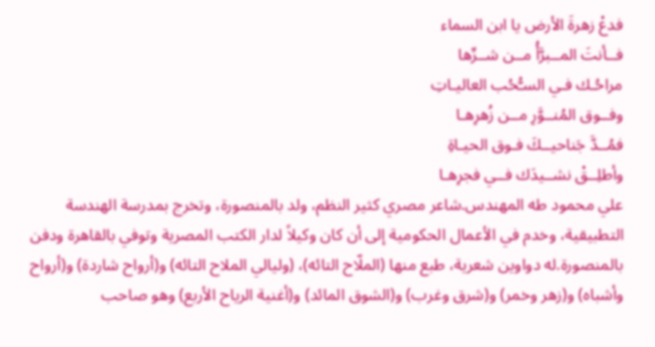فدعْ زهرةَ الأرض يا ابن السماء
فــأنتَ المــبرَّأُ مــن شــرِّها
مراحُـك فـي السـُّحُب العاليـاتِ
وفــوق المُنــوَّرِ مــن زُهرِهـا
فمُــدَّ جَناحيــكَ فـوق الحيـاةِ
وأطلِــقْ نشــيدَك فــي فجرِهـا
علي محمود طه المهندس.شاعر مصري كثير النظم، ولد بالمنصورة، وتخرج بمدرسة الهندسة التطبيقية، وخدم في الأعمال الحكومية إلى أن كان وكيلاً لدار الكتب المصرية وتوفي بالقاهرة ودفن بالمنصورة.له دواوين شعرية، طبع منها (الملّاح التائه)، (وليالي الملاح التائه) و(أرواح شاردة) و(أرواح وأشباه) و(زهر وخمر) و(شرق وغرب) و(الشوق المائد) و(أغنية الرياح الأربع) وهو صاحب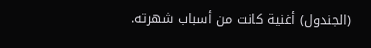(الجندول) أغنية كانت من أسباب شهرته.